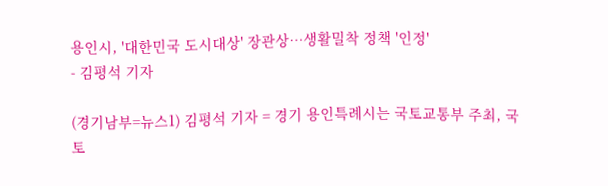용인시, '대한민국 도시대상' 장관상…생활밀착 정책 '인정'
- 김평석 기자

(경기남부=뉴스1) 김평석 기자 = 경기 용인특례시는 국토교통부 주최, 국토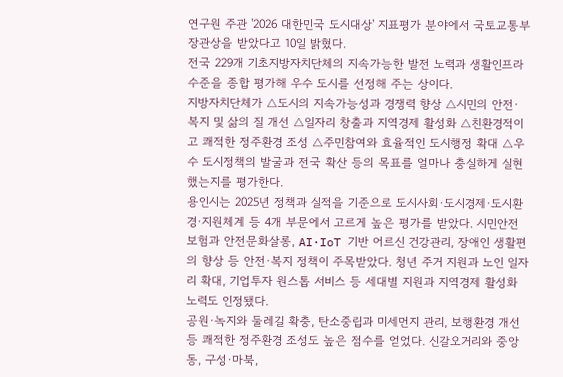연구원 주관 '2026 대한민국 도시대상' 지표평가 분야에서 국토교통부 장관상을 받았다고 10일 밝혔다.
전국 229개 기초지방자치단체의 지속가능한 발전 노력과 생활인프라 수준을 종합 평가해 우수 도시를 선정해 주는 상이다.
지방자치단체가 △도시의 지속가능성과 경쟁력 향상 △시민의 안전·복지 및 삶의 질 개선 △일자리 창출과 지역경제 활성화 △친환경적이고 쾌적한 정주환경 조성 △주민참여와 효율적인 도시행정 확대 △우수 도시정책의 발굴과 전국 확산 등의 목표를 얼마나 충실하게 실현했는지를 평가한다.
용인시는 2025년 정책과 실적을 기준으로 도시사회·도시경제·도시환경·지원체계 등 4개 부문에서 고르게 높은 평가를 받았다. 시민안전보험과 안전문화살롱, AI·IoT 기반 어르신 건강관리, 장애인 생활편의 향상 등 안전·복지 정책이 주목받았다. 청년 주거 지원과 노인 일자리 확대, 기업투자 원스톱 서비스 등 세대별 지원과 지역경제 활성화 노력도 인정됐다.
공원·녹지와 둘레길 확충, 탄소중립과 미세먼지 관리, 보행환경 개선 등 쾌적한 정주환경 조성도 높은 점수를 얻었다. 신갈오거리와 중앙동, 구성·마북,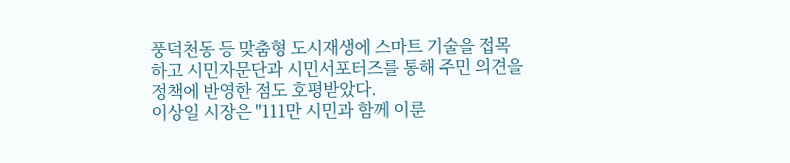풍덕천동 등 맞춤형 도시재생에 스마트 기술을 접목하고 시민자문단과 시민서포터즈를 통해 주민 의견을 정책에 반영한 점도 호평받았다.
이상일 시장은 "111만 시민과 함께 이룬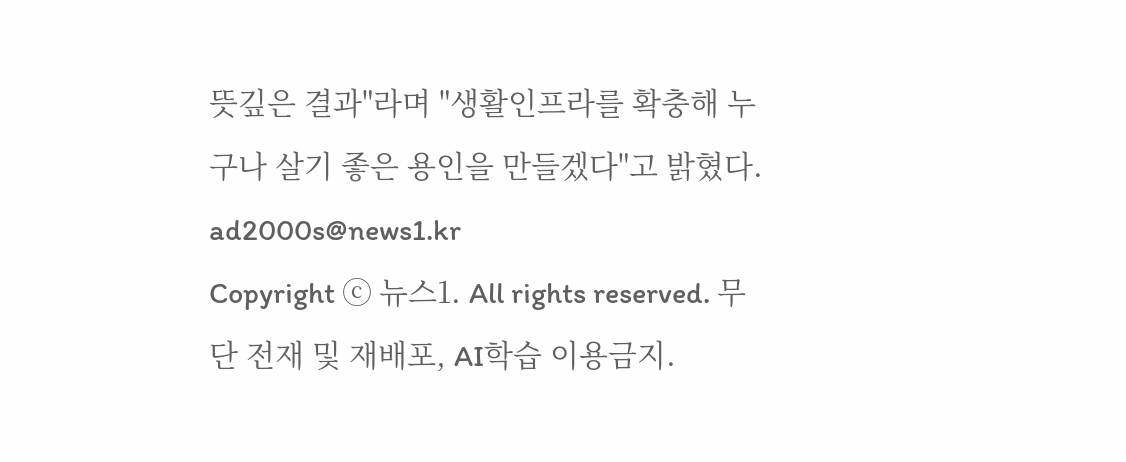뜻깊은 결과"라며 "생활인프라를 확충해 누구나 살기 좋은 용인을 만들겠다"고 밝혔다.
ad2000s@news1.kr
Copyright ⓒ 뉴스1. All rights reserved. 무단 전재 및 재배포, AI학습 이용금지.